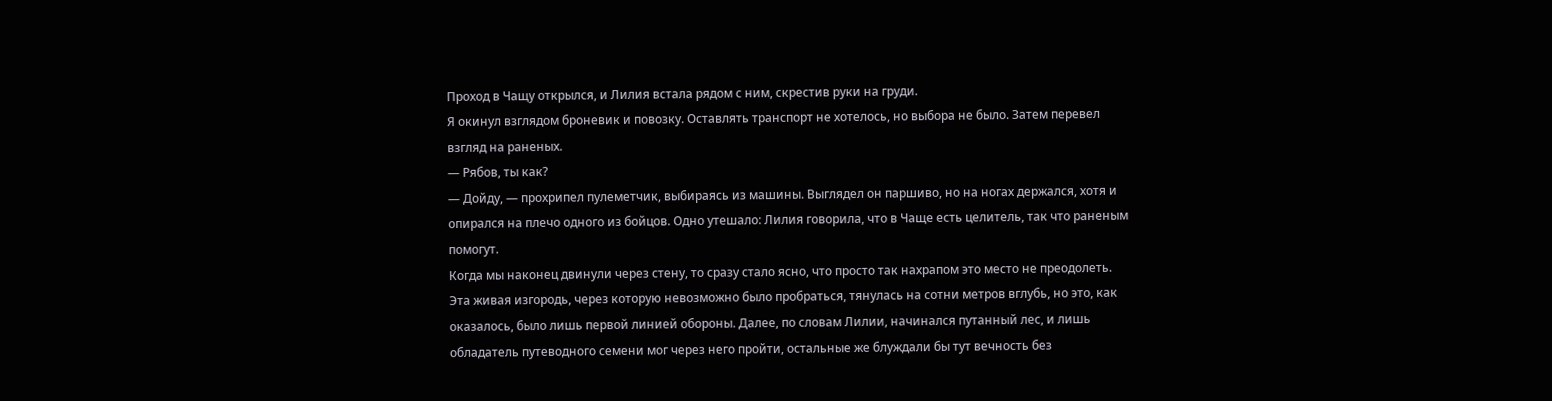Проход в Чащу открылся, и Лилия встала рядом с ним, скрестив руки на груди.
Я окинул взглядом броневик и повозку. Оставлять транспорт не хотелось, но выбора не было. Затем перевел взгляд на раненых.
— Рябов, ты как?
— Дойду, — прохрипел пулеметчик, выбираясь из машины. Выглядел он паршиво, но на ногах держался, хотя и опирался на плечо одного из бойцов. Одно утешало: Лилия говорила, что в Чаще есть целитель, так что раненым помогут.
Когда мы наконец двинули через стену, то сразу стало ясно, что просто так нахрапом это место не преодолеть. Эта живая изгородь, через которую невозможно было пробраться, тянулась на сотни метров вглубь, но это, как оказалось, было лишь первой линией обороны. Далее, по словам Лилии, начинался путанный лес, и лишь обладатель путеводного семени мог через него пройти, остальные же блуждали бы тут вечность без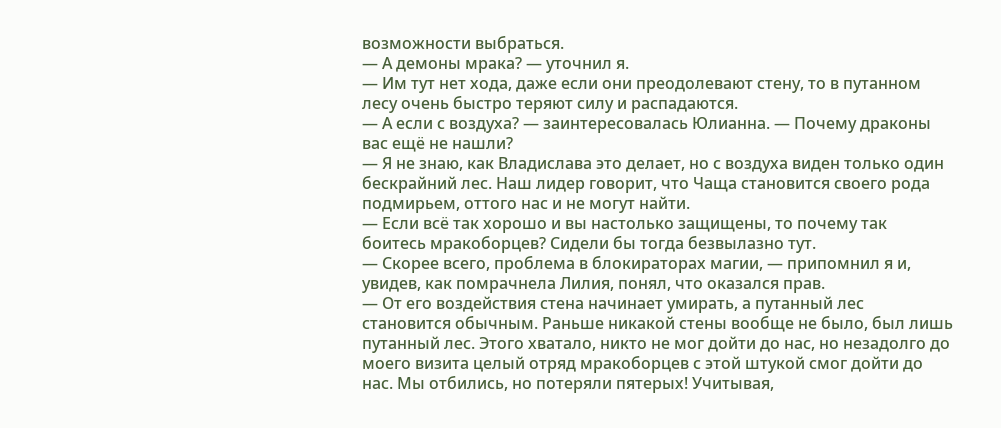возможности выбраться.
— А демоны мрака? — уточнил я.
— Им тут нет хода, даже если они преодолевают стену, то в путанном лесу очень быстро теряют силу и распадаются.
— А если с воздуха? — заинтересовалась Юлианна. — Почему драконы вас ещё не нашли?
— Я не знаю, как Владислава это делает, но с воздуха виден только один бескрайний лес. Наш лидер говорит, что Чаща становится своего рода подмирьем, оттого нас и не могут найти.
— Если всё так хорошо и вы настолько защищены, то почему так боитесь мракоборцев? Сидели бы тогда безвылазно тут.
— Скорее всего, проблема в блокираторах магии, — припомнил я и, увидев, как помрачнела Лилия, понял, что оказался прав.
— От его воздействия стена начинает умирать, а путанный лес становится обычным. Раньше никакой стены вообще не было, был лишь путанный лес. Этого хватало, никто не мог дойти до нас, но незадолго до моего визита целый отряд мракоборцев с этой штукой смог дойти до нас. Мы отбились, но потеряли пятерых! Учитывая,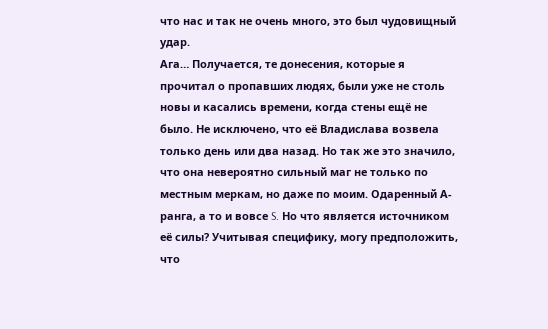что нас и так не очень много, это был чудовищный удар.
Ага… Получается, те донесения, которые я прочитал о пропавших людях, были уже не столь новы и касались времени, когда стены ещё не было. Не исключено, что её Владислава возвела только день или два назад. Но так же это значило, что она невероятно сильный маг не только по местным меркам, но даже по моим. Одаренный А-ранга, а то и вовсе S. Но что является источником её силы? Учитывая специфику, могу предположить, что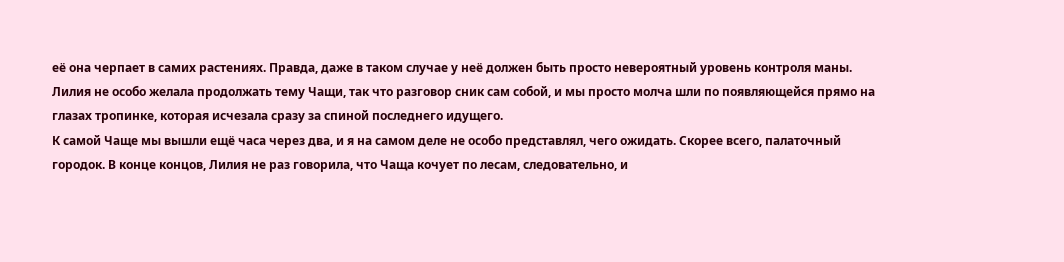её она черпает в самих растениях. Правда, даже в таком случае у неё должен быть просто невероятный уровень контроля маны.
Лилия не особо желала продолжать тему Чащи, так что разговор сник сам собой, и мы просто молча шли по появляющейся прямо на глазах тропинке, которая исчезала сразу за спиной последнего идущего.
К самой Чаще мы вышли ещё часа через два, и я на самом деле не особо представлял, чего ожидать. Скорее всего, палаточный городок. В конце концов, Лилия не раз говорила, что Чаща кочует по лесам, следовательно, и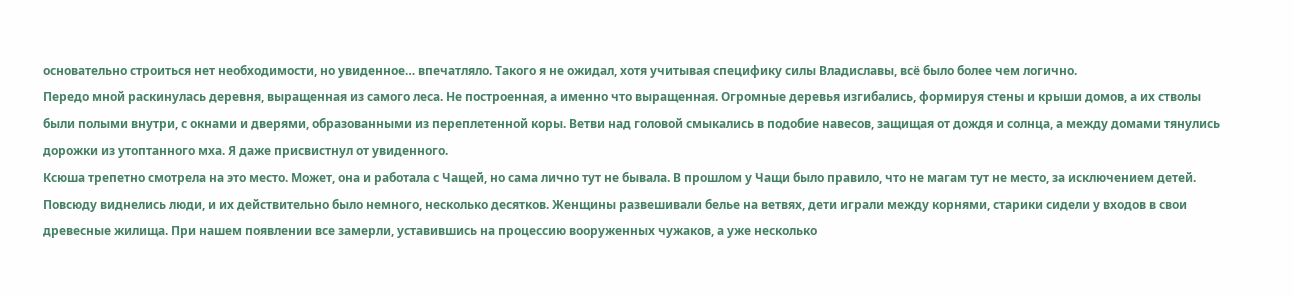основательно строиться нет необходимости, но увиденное… впечатляло. Такого я не ожидал, хотя учитывая специфику силы Владиславы, всё было более чем логично.
Передо мной раскинулась деревня, выращенная из самого леса. Не построенная, а именно что выращенная. Огромные деревья изгибались, формируя стены и крыши домов, а их стволы были полыми внутри, с окнами и дверями, образованными из переплетенной коры. Ветви над головой смыкались в подобие навесов, защищая от дождя и солнца, а между домами тянулись дорожки из утоптанного мха. Я даже присвистнул от увиденного.
Ксюша трепетно смотрела на это место. Может, она и работала с Чащей, но сама лично тут не бывала. В прошлом у Чащи было правило, что не магам тут не место, за исключением детей.
Повсюду виднелись люди, и их действительно было немного, несколько десятков. Женщины развешивали белье на ветвях, дети играли между корнями, старики сидели у входов в свои древесные жилища. При нашем появлении все замерли, уставившись на процессию вооруженных чужаков, а уже несколько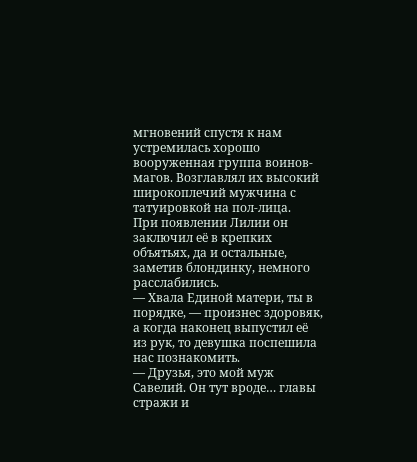мгновений спустя к нам устремилась хорошо вооруженная группа воинов-магов. Возглавлял их высокий широкоплечий мужчина с татуировкой на пол-лица.
При появлении Лилии он заключил её в крепких объятьях, да и остальные, заметив блондинку, немного расслабились.
— Хвала Единой матери, ты в порядке, — произнес здоровяк, а когда наконец выпустил её из рук, то девушка поспешила нас познакомить.
— Друзья, это мой муж Савелий. Он тут вроде… главы стражи и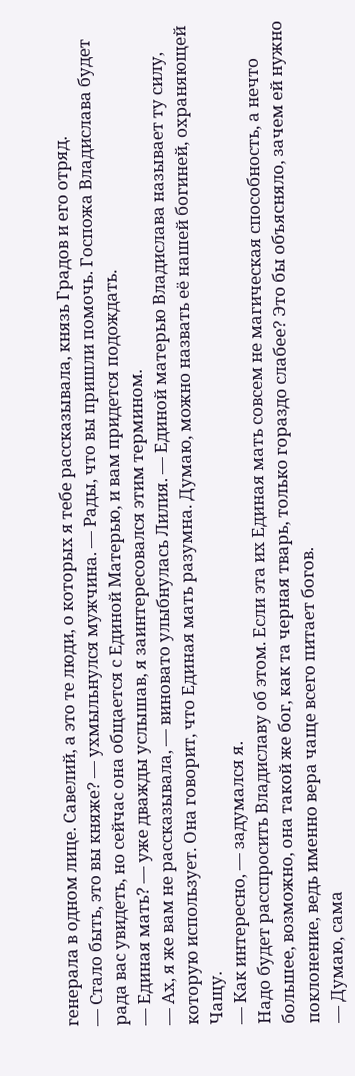генерала в одном лице. Савелий, а это те люди, о которых я тебе рассказывала, князь Градов и его отряд.
— Стало быть, это вы княже? — ухмыльнулся мужчина. — Рады, что вы пришли помочь. Госпожа Владислава будет рада вас увидеть, но сейчас она общается с Единой Матерью, и вам придется подождать.
— Единая мать? — уже дважды услышав, я заинтересовался этим термином.
— Ах, я же вам не рассказывала, — виновато улыбнулась Лилия. — Единой матерью Владислава называет ту силу, которую использует. Она говорит, что Единая мать разумна. Думаю, можно назвать её нашей богиней, охраняющей Чащу.
— Как интересно, — задумался я.
Надо будет расспросить Владиславу об этом. Если эта их Единая мать совсем не магическая способность, а нечто большее, возможно, она такой же бог, как та черная тварь, только гораздо слабее? Это бы объясняло, зачем ей нужно поклонение, ведь именно вера чаще всего питает богов.
— Думаю, сама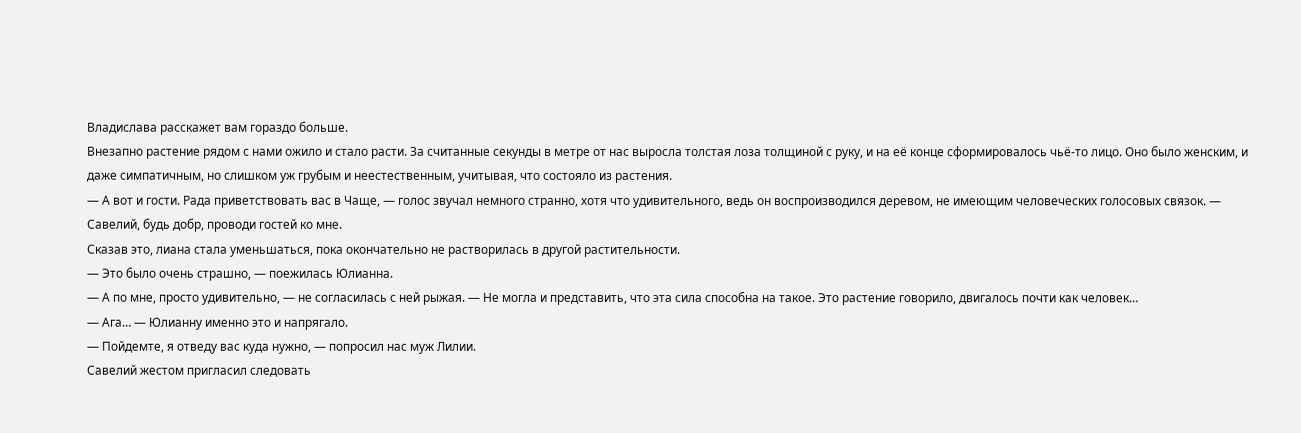Владислава расскажет вам гораздо больше.
Внезапно растение рядом с нами ожило и стало расти. За считанные секунды в метре от нас выросла толстая лоза толщиной с руку, и на её конце сформировалось чьё-то лицо. Оно было женским, и даже симпатичным, но слишком уж грубым и неестественным, учитывая, что состояло из растения.
— А вот и гости. Рада приветствовать вас в Чаще, — голос звучал немного странно, хотя что удивительного, ведь он воспроизводился деревом, не имеющим человеческих голосовых связок. — Савелий, будь добр, проводи гостей ко мне.
Сказав это, лиана стала уменьшаться, пока окончательно не растворилась в другой растительности.
— Это было очень страшно, — поежилась Юлианна.
— А по мне, просто удивительно, — не согласилась с ней рыжая. — Не могла и представить, что эта сила способна на такое. Это растение говорило, двигалось почти как человек…
— Ага… — Юлианну именно это и напрягало.
— Пойдемте, я отведу вас куда нужно, — попросил нас муж Лилии.
Савелий жестом пригласил следовать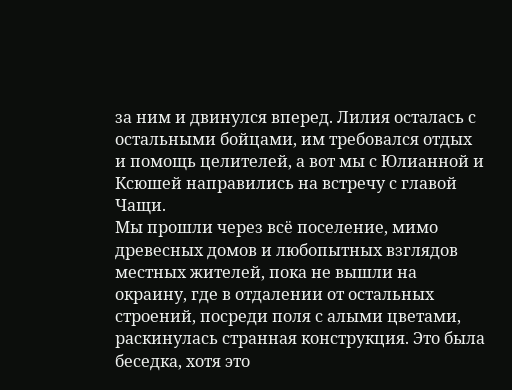за ним и двинулся вперед. Лилия осталась с остальными бойцами, им требовался отдых и помощь целителей, а вот мы с Юлианной и Ксюшей направились на встречу с главой Чащи.
Мы прошли через всё поселение, мимо древесных домов и любопытных взглядов местных жителей, пока не вышли на окраину, где в отдалении от остальных строений, посреди поля с алыми цветами, раскинулась странная конструкция. Это была беседка, хотя это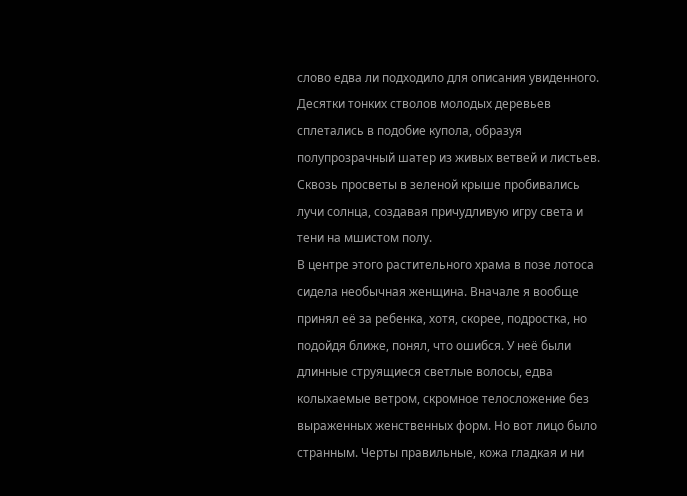слово едва ли подходило для описания увиденного. Десятки тонких стволов молодых деревьев сплетались в подобие купола, образуя полупрозрачный шатер из живых ветвей и листьев. Сквозь просветы в зеленой крыше пробивались лучи солнца, создавая причудливую игру света и тени на мшистом полу.
В центре этого растительного храма в позе лотоса сидела необычная женщина. Вначале я вообще принял её за ребенка, хотя, скорее, подростка, но подойдя ближе, понял, что ошибся. У неё были длинные струящиеся светлые волосы, едва колыхаемые ветром, скромное телосложение без выраженных женственных форм. Но вот лицо было странным. Черты правильные, кожа гладкая и ни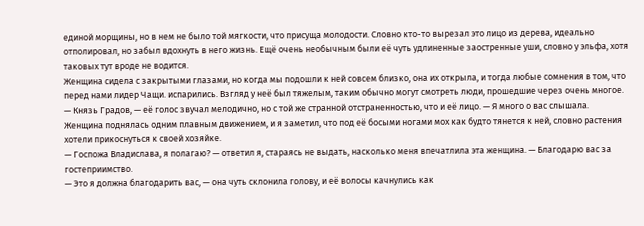единой морщины, но в нем не было той мягкости, что присуща молодости. Словно кто-то вырезал это лицо из дерева, идеально отполировал, но забыл вдохнуть в него жизнь. Ещё очень необычным были её чуть удлиненные заостренные уши, словно у эльфа, хотя таковых тут вроде не водится.
Женщина сидела с закрытыми глазами, но когда мы подошли к ней совсем близко, она их открыла, и тогда любые сомнения в том, что перед нами лидер Чащи. испарились. Взгляд у неё был тяжелым, таким обычно могут смотреть люди, прошедшие через очень многое.
— Князь Градов, — её голос звучал мелодично, но с той же странной отстраненностью, что и её лицо. — Я много о вас слышала.
Женщина поднялась одним плавным движением, и я заметил, что под её босыми ногами мох как будто тянется к ней, словно растения хотели прикоснуться к своей хозяйке.
— Госпожа Владислава, я полагаю? — ответил я, стараясь не выдать, насколько меня впечатлила эта женщина. — Благодарю вас за гостеприимство.
— Это я должна благодарить вас, — она чуть склонила голову, и её волосы качнулись как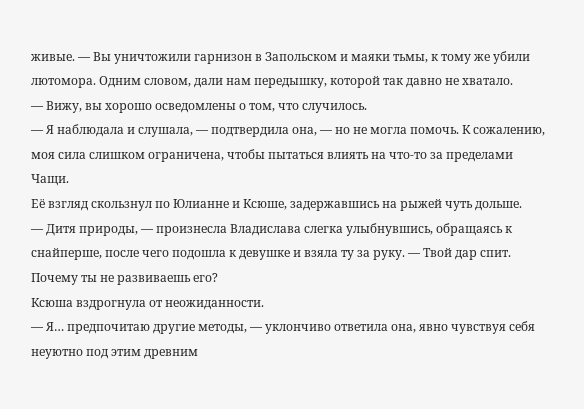живые. — Вы уничтожили гарнизон в Запольском и маяки тьмы, к тому же убили лютомора. Одним словом, дали нам передышку, которой так давно не хватало.
— Вижу, вы хорошо осведомлены о том, что случилось.
— Я наблюдала и слушала, — подтвердила она, — но не могла помочь. К сожалению, моя сила слишком ограничена, чтобы пытаться влиять на что-то за пределами Чащи.
Её взгляд скользнул по Юлианне и Ксюше, задержавшись на рыжей чуть дольше.
— Дитя природы, — произнесла Владислава слегка улыбнувшись, обращаясь к снайперше, после чего подошла к девушке и взяла ту за руку. — Твой дар спит. Почему ты не развиваешь его?
Ксюша вздрогнула от неожиданности.
— Я… предпочитаю другие методы, — уклончиво ответила она, явно чувствуя себя неуютно под этим древним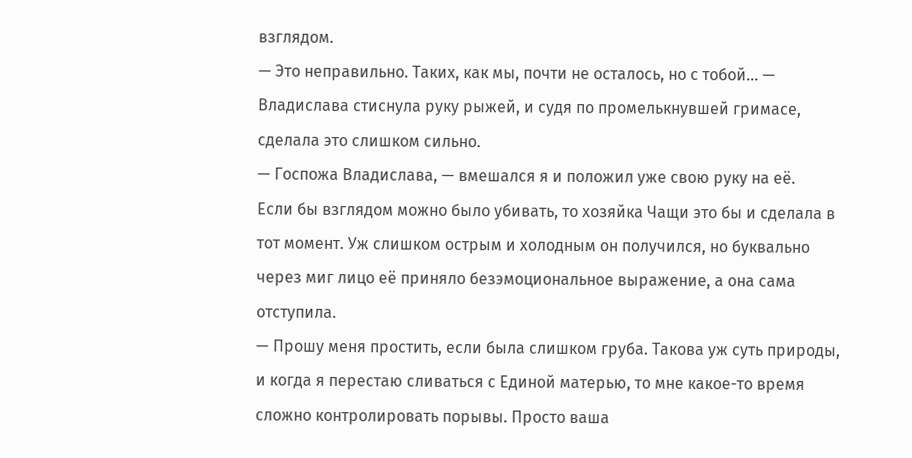взглядом.
— Это неправильно. Таких, как мы, почти не осталось, но с тобой… — Владислава стиснула руку рыжей, и судя по промелькнувшей гримасе, сделала это слишком сильно.
— Госпожа Владислава, — вмешался я и положил уже свою руку на её.
Если бы взглядом можно было убивать, то хозяйка Чащи это бы и сделала в тот момент. Уж слишком острым и холодным он получился, но буквально через миг лицо её приняло безэмоциональное выражение, а она сама отступила.
— Прошу меня простить, если была слишком груба. Такова уж суть природы, и когда я перестаю сливаться с Единой матерью, то мне какое-то время сложно контролировать порывы. Просто ваша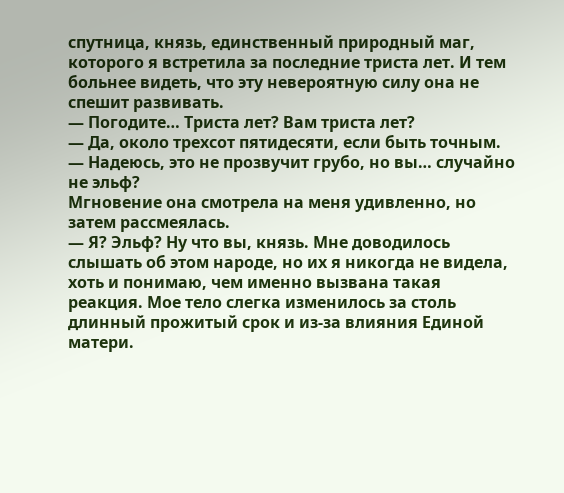спутница, князь, единственный природный маг, которого я встретила за последние триста лет. И тем больнее видеть, что эту невероятную силу она не спешит развивать.
— Погодите… Триста лет? Вам триста лет?
— Да, около трехсот пятидесяти, если быть точным.
— Надеюсь, это не прозвучит грубо, но вы… случайно не эльф?
Мгновение она смотрела на меня удивленно, но затем рассмеялась.
— Я? Эльф? Ну что вы, князь. Мне доводилось слышать об этом народе, но их я никогда не видела, хоть и понимаю, чем именно вызвана такая реакция. Мое тело слегка изменилось за столь длинный прожитый срок и из-за влияния Единой матери.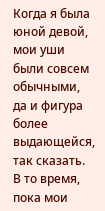Когда я была юной девой, мои уши были совсем обычными, да и фигура более выдающейся, так сказать. В то время, пока мои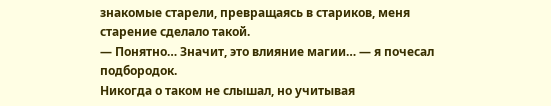знакомые старели, превращаясь в стариков, меня старение сделало такой.
— Понятно… Значит, это влияние магии… — я почесал подбородок.
Никогда о таком не слышал, но учитывая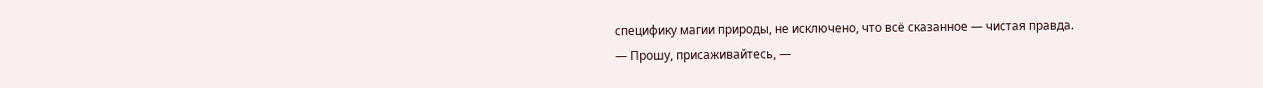специфику магии природы, не исключено, что всё сказанное — чистая правда.
— Прошу, присаживайтесь, —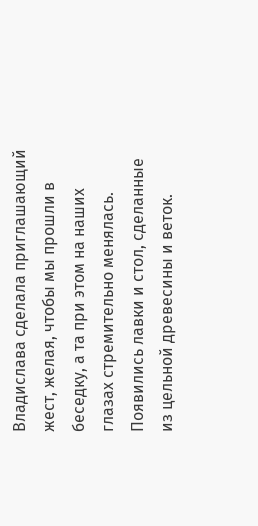Владислава сделала приглашающий жест, желая, чтобы мы прошли в беседку, а та при этом на наших глазах стремительно менялась. Появились лавки и стол, сделанные из цельной древесины и веток.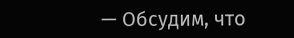— Обсудим, что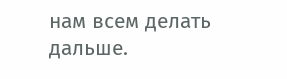нам всем делать дальше.